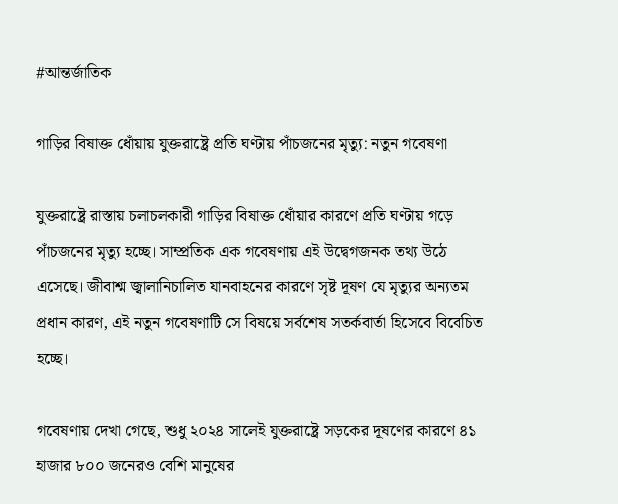#আন্তর্জাতিক

গাড়ির বিষাক্ত ধোঁয়ায় যুক্তরাষ্ট্রে প্রতি ঘণ্টায় পাঁচজনের মৃত্যু: নতুন গবেষণা

যুক্তরাষ্ট্রে রাস্তায় চলাচলকারী গাড়ির বিষাক্ত ধোঁয়ার কারণে প্রতি ঘণ্টায় গড়ে পাঁচজনের মৃত্যু হচ্ছে। সাম্প্রতিক এক গবেষণায় এই উদ্বেগজনক তথ্য উঠে এসেছে। জীবাশ্ম জ্বালানিচালিত যানবাহনের কারণে সৃষ্ট দূষণ যে মৃত্যুর অন্যতম প্রধান কারণ, এই নতুন গবেষণাটি সে বিষয়ে সর্বশেষ সতর্কবার্তা হিসেবে বিবেচিত হচ্ছে।

গবেষণায় দেখা গেছে, শুধু ২০২৪ সালেই যুক্তরাষ্ট্রে সড়কের দূষণের কারণে ৪১ হাজার ৮০০ জনেরও বেশি মানুষের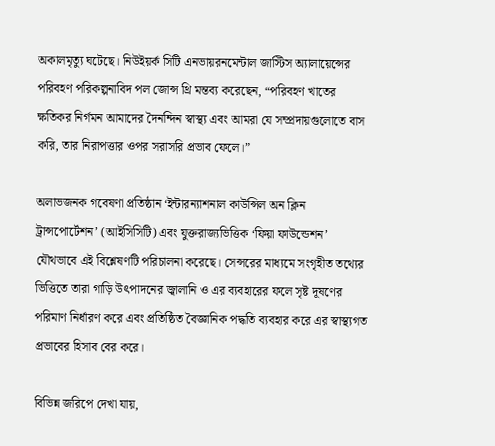অকালমৃত্যু ঘটেছে। নিউইয়র্ক সিটি এনভায়রনমেন্টাল জাস্টিস অ্যালায়েন্সের পরিবহণ পরিকল্পনাবিদ পল জোন্স থ্রি মন্তব্য করেছেন, “পরিবহণ খাতের ক্ষতিকর নির্গমন আমাদের দৈনন্দিন স্বাস্থ্য এবং আমরা যে সম্প্রদায়গুলোতে বাস করি, তার নিরাপত্তার ওপর সরাসরি প্রভাব ফেলে।”

অলাভজনক গবেষণা প্রতিষ্ঠান ‘ইন্টারন্যাশনাল কাউন্সিল অন ক্লিন ট্রান্সপোর্টেশন’ (আইসিসিটি) এবং যুক্তরাজ্যভিত্তিক ‘ফিয়া ফাউন্ডেশন’ যৌথভাবে এই বিশ্লেষণটি পরিচালনা করেছে। সেন্সরের মাধ্যমে সংগৃহীত তথ্যের ভিত্তিতে তারা গাড়ি উৎপাদনের জ্বালানি ও এর ব্যবহারের ফলে সৃষ্ট দূষণের পরিমাণ নির্ধারণ করে এবং প্রতিষ্ঠিত বৈজ্ঞানিক পদ্ধতি ব্যবহার করে এর স্বাস্থ্যগত প্রভাবের হিসাব বের করে।

বিভিন্ন জরিপে দেখা যায়,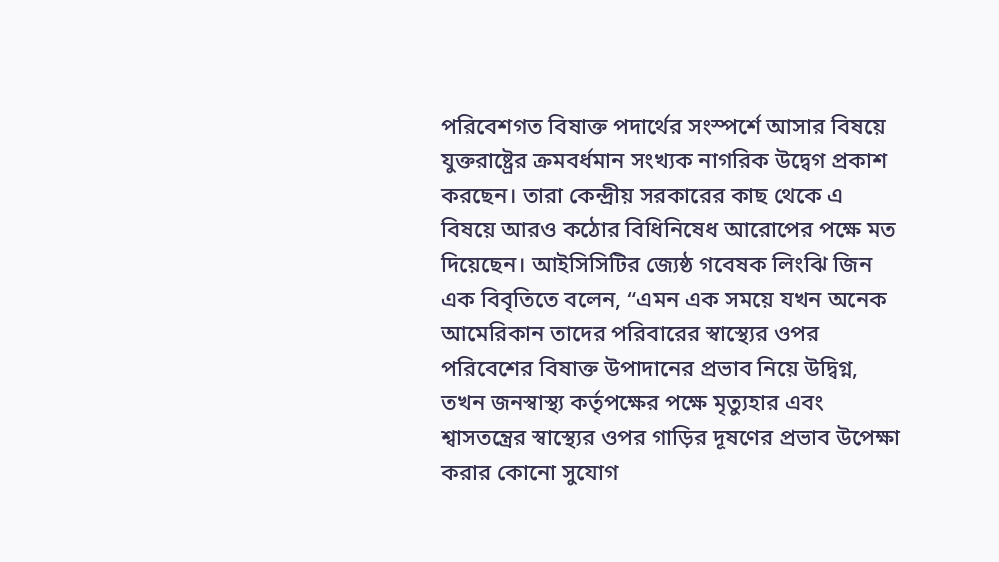পরিবেশগত বিষাক্ত পদার্থের সংস্পর্শে আসার বিষয়ে যুক্তরাষ্ট্রের ক্রমবর্ধমান সংখ্যক নাগরিক উদ্বেগ প্রকাশ করছেন। তারা কেন্দ্রীয় সরকারের কাছ থেকে এ বিষয়ে আরও কঠোর বিধিনিষেধ আরোপের পক্ষে মত দিয়েছেন। আইসিসিটির জ্যেষ্ঠ গবেষক লিংঝি জিন এক বিবৃতিতে বলেন, “এমন এক সময়ে যখন অনেক আমেরিকান তাদের পরিবারের স্বাস্থ্যের ওপর পরিবেশের বিষাক্ত উপাদানের প্রভাব নিয়ে উদ্বিগ্ন, তখন জনস্বাস্থ্য কর্তৃপক্ষের পক্ষে মৃত্যুহার এবং শ্বাসতন্ত্রের স্বাস্থ্যের ওপর গাড়ির দূষণের প্রভাব উপেক্ষা করার কোনো সুযোগ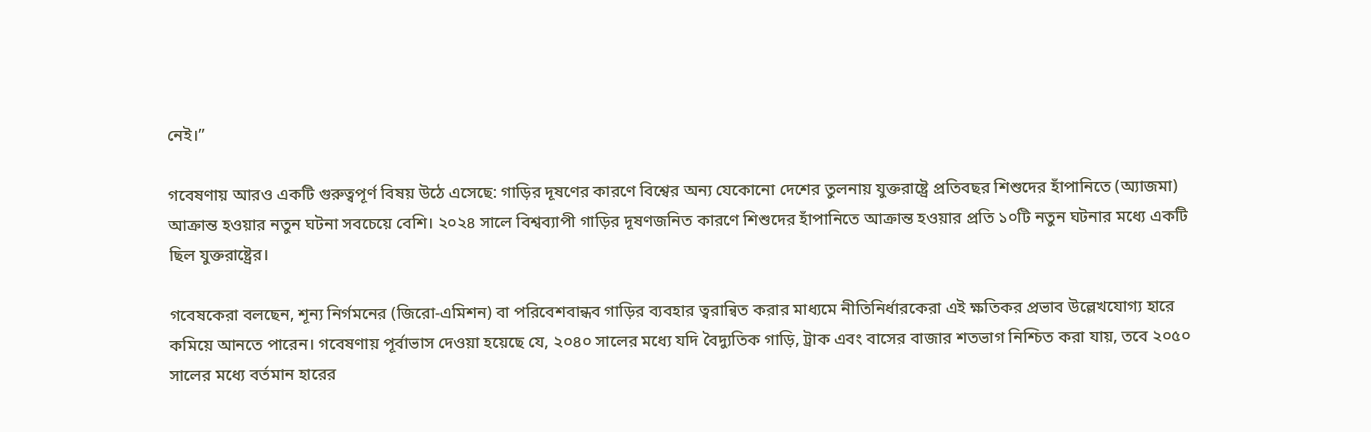নেই।”

গবেষণায় আরও একটি গুরুত্বপূর্ণ বিষয় উঠে এসেছে: গাড়ির দূষণের কারণে বিশ্বের অন্য যেকোনো দেশের তুলনায় যুক্তরাষ্ট্রে প্রতিবছর শিশুদের হাঁপানিতে (অ্যাজমা) আক্রান্ত হওয়ার নতুন ঘটনা সবচেয়ে বেশি। ২০২৪ সালে বিশ্বব্যাপী গাড়ির দূষণজনিত কারণে শিশুদের হাঁপানিতে আক্রান্ত হওয়ার প্রতি ১০টি নতুন ঘটনার মধ্যে একটি ছিল যুক্তরাষ্ট্রের।

গবেষকেরা বলছেন, শূন্য নির্গমনের (জিরো-এমিশন) বা পরিবেশবান্ধব গাড়ির ব্যবহার ত্বরান্বিত করার মাধ্যমে নীতিনির্ধারকেরা এই ক্ষতিকর প্রভাব উল্লেখযোগ্য হারে কমিয়ে আনতে পারেন। গবেষণায় পূর্বাভাস দেওয়া হয়েছে যে, ২০৪০ সালের মধ্যে যদি বৈদ্যুতিক গাড়ি, ট্রাক এবং বাসের বাজার শতভাগ নিশ্চিত করা যায়, তবে ২০৫০ সালের মধ্যে বর্তমান হারের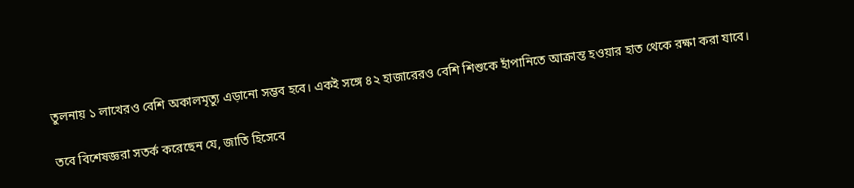তুলনায় ১ লাখেরও বেশি অকালমৃত্যু এড়ানো সম্ভব হবে। একই সঙ্গে ৪২ হাজারেরও বেশি শিশুকে হাঁপানিতে আক্রান্ত হওয়ার হাত থেকে রক্ষা করা যাবে।

তবে বিশেষজ্ঞরা সতর্ক করেছেন যে, জাতি হিসেবে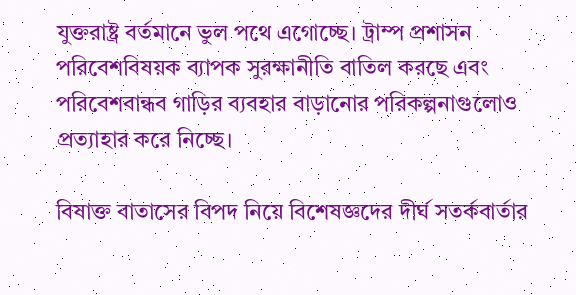যুক্তরাষ্ট্র বর্তমানে ভুল পথে এগোচ্ছে। ট্রাম্প প্রশাসন পরিবেশবিষয়ক ব্যাপক সুরক্ষানীতি বাতিল করছে এবং পরিবেশবান্ধব গাড়ির ব্যবহার বাড়ানোর পরিকল্পনাগুলোও প্রত্যাহার করে নিচ্ছে।

বিষাক্ত বাতাসের বিপদ নিয়ে বিশেষজ্ঞদের দীর্ঘ সতর্কবার্তার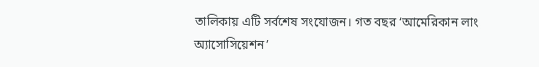তালিকায় এটি সর্বশেষ সংযোজন। গত বছর ‘আমেরিকান লাং অ্যাসোসিয়েশন’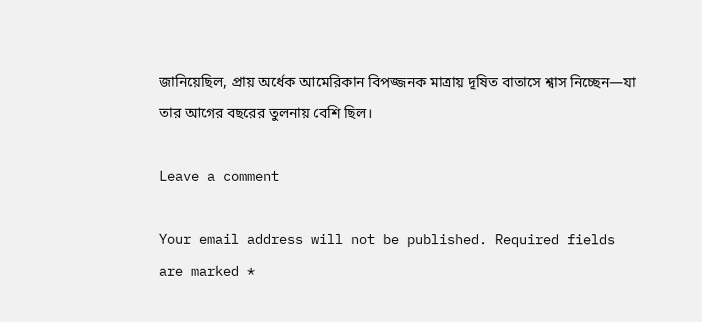জানিয়েছিল, প্রায় অর্ধেক আমেরিকান বিপজ্জনক মাত্রায় দূষিত বাতাসে শ্বাস নিচ্ছেন—যা তার আগের বছরের তুলনায় বেশি ছিল।

Leave a comment

Your email address will not be published. Required fields are marked *